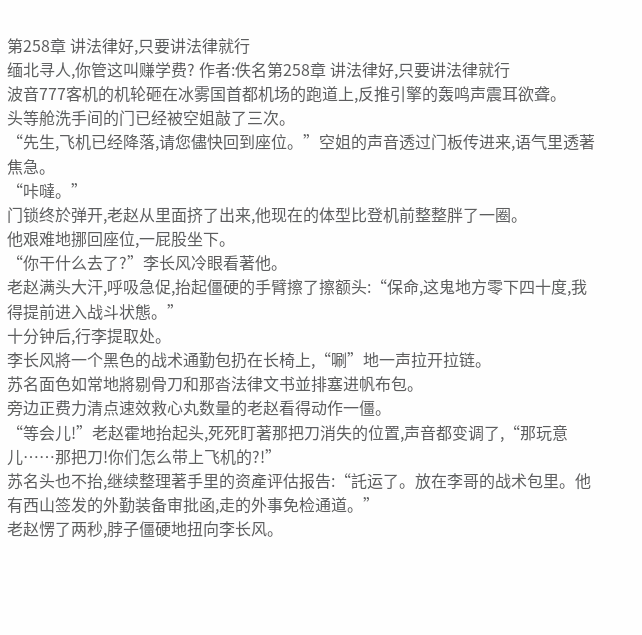第258章 讲法律好,只要讲法律就行
缅北寻人,你管这叫赚学费? 作者:佚名第258章 讲法律好,只要讲法律就行
波音777客机的机轮砸在冰雾国首都机场的跑道上,反推引擎的轰鸣声震耳欲聋。
头等舱洗手间的门已经被空姐敲了三次。
“先生,飞机已经降落,请您儘快回到座位。”空姐的声音透过门板传进来,语气里透著焦急。
“咔噠。”
门锁终於弹开,老赵从里面挤了出来,他现在的体型比登机前整整胖了一圈。
他艰难地挪回座位,一屁股坐下。
“你干什么去了?”李长风冷眼看著他。
老赵满头大汗,呼吸急促,抬起僵硬的手臂擦了擦额头:“保命,这鬼地方零下四十度,我得提前进入战斗状態。”
十分钟后,行李提取处。
李长风將一个黑色的战术通勤包扔在长椅上,“唰”地一声拉开拉链。
苏名面色如常地將剔骨刀和那沓法律文书並排塞进帆布包。
旁边正费力清点速效救心丸数量的老赵看得动作一僵。
“等会儿!”老赵霍地抬起头,死死盯著那把刀消失的位置,声音都变调了,“那玩意儿……那把刀!你们怎么带上飞机的?!”
苏名头也不抬,继续整理著手里的资產评估报告:“託运了。放在李哥的战术包里。他有西山签发的外勤装备审批函,走的外事免检通道。”
老赵愣了两秒,脖子僵硬地扭向李长风。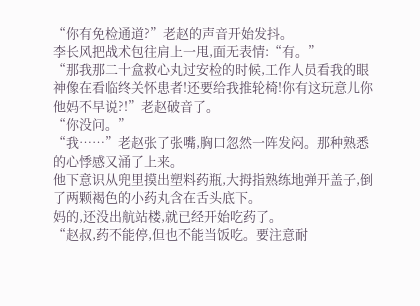“你有免检通道?”老赵的声音开始发抖。
李长风把战术包往肩上一甩,面无表情:“有。”
“那我那二十盒救心丸过安检的时候,工作人员看我的眼神像在看临终关怀患者!还要给我推轮椅!你有这玩意儿你他妈不早说?!”老赵破音了。
“你没问。”
“我……”老赵张了张嘴,胸口忽然一阵发闷。那种熟悉的心悸感又涌了上来。
他下意识从兜里摸出塑料药瓶,大拇指熟练地弹开盖子,倒了两颗褐色的小药丸含在舌头底下。
妈的,还没出航站楼,就已经开始吃药了。
“赵叔,药不能停,但也不能当饭吃。要注意耐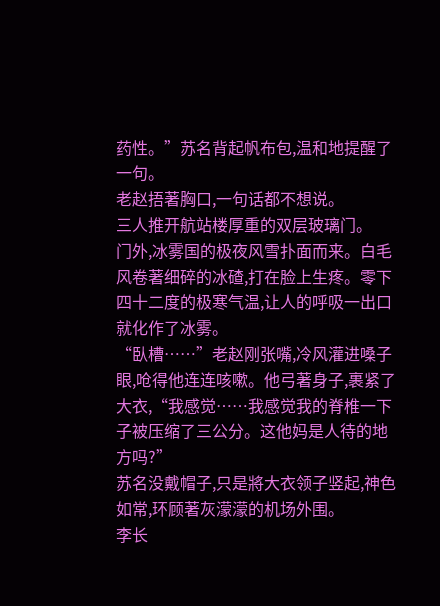药性。”苏名背起帆布包,温和地提醒了一句。
老赵捂著胸口,一句话都不想说。
三人推开航站楼厚重的双层玻璃门。
门外,冰雾国的极夜风雪扑面而来。白毛风卷著细碎的冰碴,打在脸上生疼。零下四十二度的极寒气温,让人的呼吸一出口就化作了冰雾。
“臥槽……”老赵刚张嘴,冷风灌进嗓子眼,呛得他连连咳嗽。他弓著身子,裹紧了大衣,“我感觉……我感觉我的脊椎一下子被压缩了三公分。这他妈是人待的地方吗?”
苏名没戴帽子,只是將大衣领子竖起,神色如常,环顾著灰濛濛的机场外围。
李长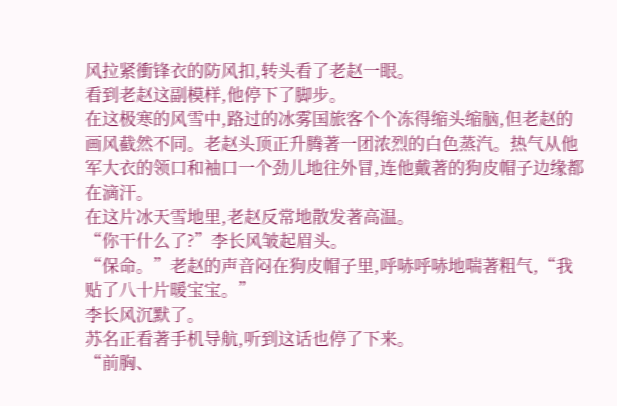风拉紧衝锋衣的防风扣,转头看了老赵一眼。
看到老赵这副模样,他停下了脚步。
在这极寒的风雪中,路过的冰雾国旅客个个冻得缩头缩脑,但老赵的画风截然不同。老赵头顶正升腾著一团浓烈的白色蒸汽。热气从他军大衣的领口和袖口一个劲儿地往外冒,连他戴著的狗皮帽子边缘都在滴汗。
在这片冰天雪地里,老赵反常地散发著高温。
“你干什么了?”李长风皱起眉头。
“保命。”老赵的声音闷在狗皮帽子里,呼哧呼哧地喘著粗气,“我贴了八十片暖宝宝。”
李长风沉默了。
苏名正看著手机导航,听到这话也停了下来。
“前胸、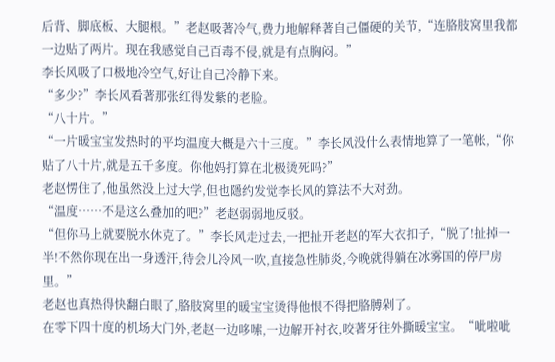后背、脚底板、大腿根。”老赵吸著冷气,费力地解释著自己僵硬的关节,“连胳肢窝里我都一边贴了两片。现在我感觉自己百毒不侵,就是有点胸闷。”
李长风吸了口极地冷空气,好让自己冷静下来。
“多少?”李长风看著那张红得发紫的老脸。
“八十片。”
“一片暖宝宝发热时的平均温度大概是六十三度。”李长风没什么表情地算了一笔帐,“你贴了八十片,就是五千多度。你他妈打算在北极烫死吗?”
老赵愣住了,他虽然没上过大学,但也隱约发觉李长风的算法不大对劲。
“温度……不是这么叠加的吧?”老赵弱弱地反驳。
“但你马上就要脱水休克了。”李长风走过去,一把扯开老赵的军大衣扣子,“脱了!扯掉一半!不然你现在出一身透汗,待会儿冷风一吹,直接急性肺炎,今晚就得躺在冰雾国的停尸房里。”
老赵也真热得快翻白眼了,胳肢窝里的暖宝宝烫得他恨不得把胳膊剁了。
在零下四十度的机场大门外,老赵一边哆嗦,一边解开衬衣,咬著牙往外撕暖宝宝。“呲啦呲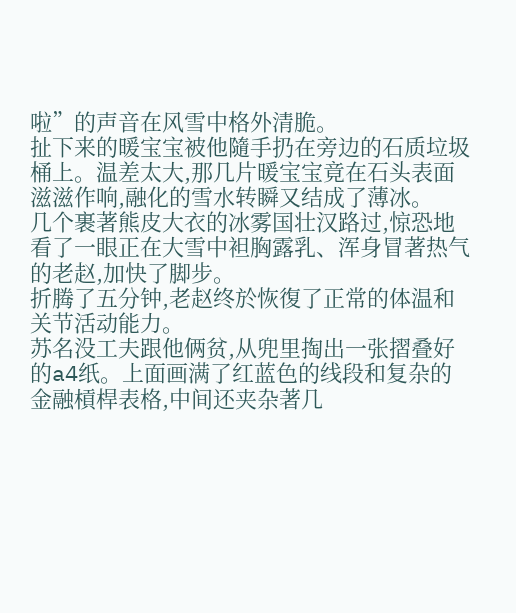啦”的声音在风雪中格外清脆。
扯下来的暖宝宝被他隨手扔在旁边的石质垃圾桶上。温差太大,那几片暖宝宝竟在石头表面滋滋作响,融化的雪水转瞬又结成了薄冰。
几个裹著熊皮大衣的冰雾国壮汉路过,惊恐地看了一眼正在大雪中袒胸露乳、浑身冒著热气的老赵,加快了脚步。
折腾了五分钟,老赵终於恢復了正常的体温和关节活动能力。
苏名没工夫跟他俩贫,从兜里掏出一张摺叠好的a4纸。上面画满了红蓝色的线段和复杂的金融槓桿表格,中间还夹杂著几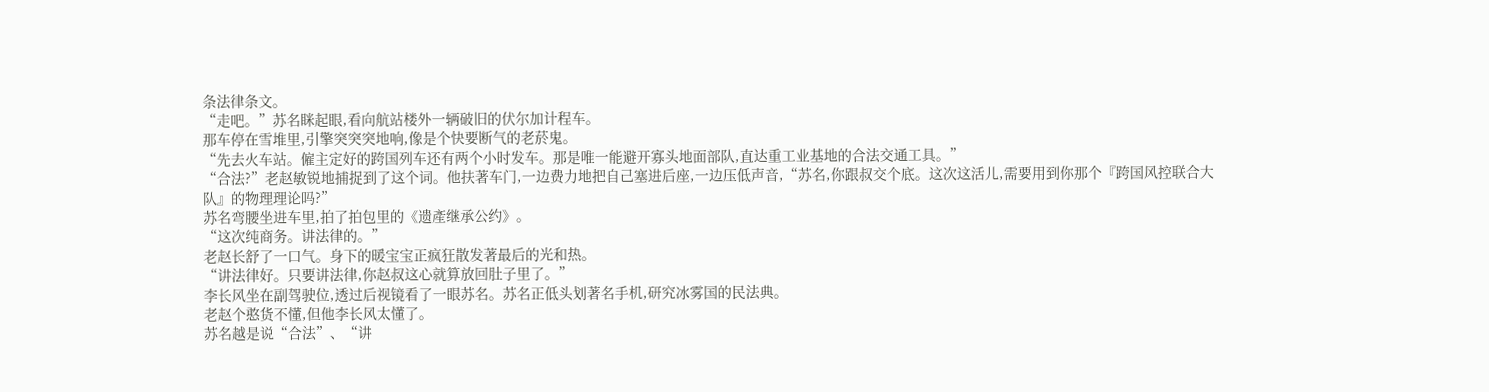条法律条文。
“走吧。”苏名眯起眼,看向航站楼外一辆破旧的伏尔加计程车。
那车停在雪堆里,引擎突突突地响,像是个快要断气的老菸鬼。
“先去火车站。僱主定好的跨国列车还有两个小时发车。那是唯一能避开寡头地面部队,直达重工业基地的合法交通工具。”
“合法?”老赵敏锐地捕捉到了这个词。他扶著车门,一边费力地把自己塞进后座,一边压低声音,“苏名,你跟叔交个底。这次这活儿,需要用到你那个『跨国风控联合大队』的物理理论吗?”
苏名弯腰坐进车里,拍了拍包里的《遗產继承公约》。
“这次纯商务。讲法律的。”
老赵长舒了一口气。身下的暖宝宝正疯狂散发著最后的光和热。
“讲法律好。只要讲法律,你赵叔这心就算放回肚子里了。”
李长风坐在副驾驶位,透过后视镜看了一眼苏名。苏名正低头划著名手机,研究冰雾国的民法典。
老赵个憨货不懂,但他李长风太懂了。
苏名越是说“合法”、“讲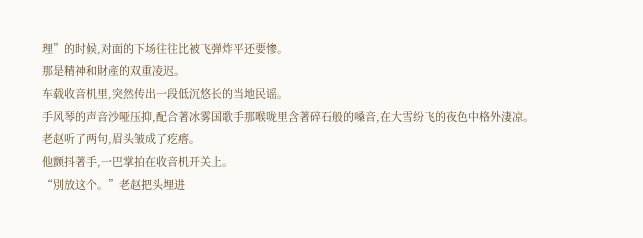理”的时候,对面的下场往往比被飞弹炸平还要惨。
那是精神和財產的双重凌迟。
车载收音机里,突然传出一段低沉悠长的当地民谣。
手风琴的声音沙哑压抑,配合著冰雾国歌手那喉咙里含著碎石般的嗓音,在大雪纷飞的夜色中格外淒凉。
老赵听了两句,眉头皱成了疙瘩。
他颤抖著手,一巴掌拍在收音机开关上。
“別放这个。”老赵把头埋进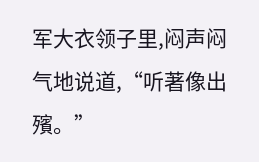军大衣领子里,闷声闷气地说道,“听著像出殯。”